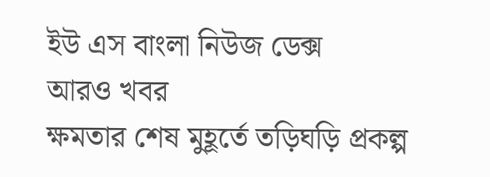ইউ এস বাংলা নিউজ ডেক্স
আরও খবর
ক্ষমতার শেষ মুহূর্তে তড়িঘড়ি প্রকল্প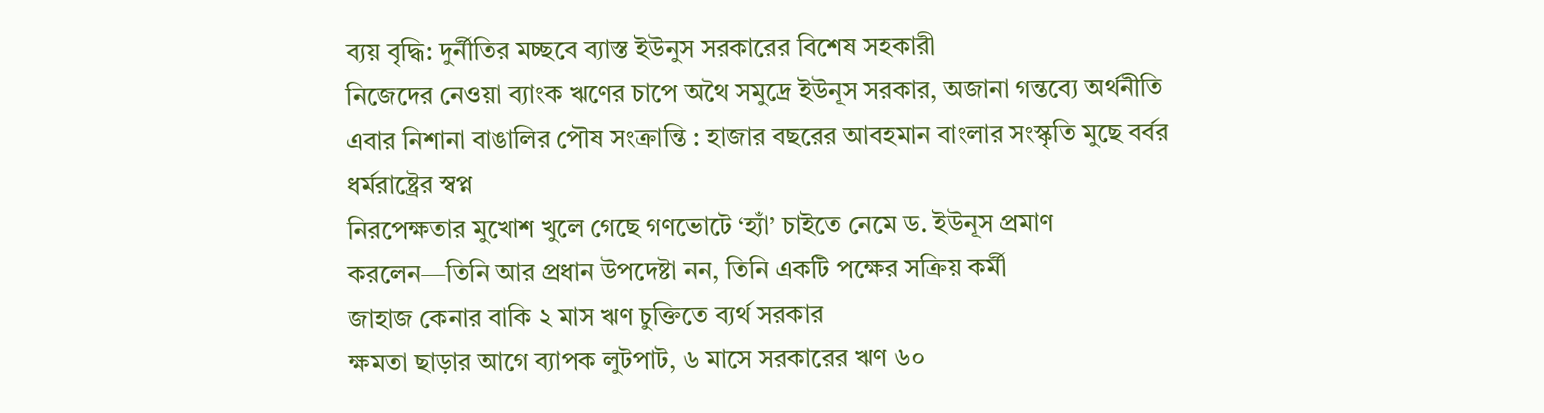ব্যয় বৃদ্ধি: দুর্নীতির মচ্ছবে ব্যাস্ত ইউনুস সরকারের বিশেষ সহকারী
নিজেদের নেওয়া ব্যাংক ঋণের চাপে অথৈ সমুদ্রে ইউনূস সরকার, অজানা গন্তব্যে অর্থনীতি
এবার নিশানা বাঙালির পৌষ সংক্রান্তি : হাজার বছরের আবহমান বাংলার সংস্কৃতি মুছে বর্বর ধর্মরাষ্ট্রের স্বপ্ন
নিরপেক্ষতার মুখোশ খুলে গেছে গণভোটে ‘হ্যাঁ’ চাইতে নেমে ড. ইউনূস প্রমাণ করলেন—তিনি আর প্রধান উপদেষ্টা নন, তিনি একটি পক্ষের সক্রিয় কর্মী
জাহাজ কেনার বাকি ২ মাস ঋণ চুক্তিতে ব্যর্থ সরকার
ক্ষমতা ছাড়ার আগে ব্যাপক লুটপাট, ৬ মাসে সরকারের ঋণ ৬০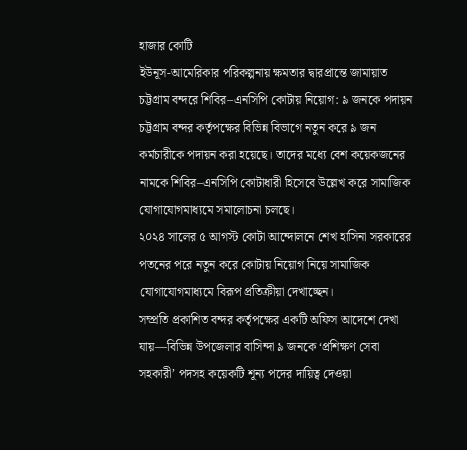হাজার কোটি
ইউনূস-আমেরিকার পরিকল্পনায় ক্ষমতার দ্বারপ্রান্তে জামায়াত
চট্টগ্রাম বন্দরে শিবির–এনসিপি কোটায় নিয়োগ: ৯ জনকে পদায়ন
চট্টগ্রাম বন্দর কর্তৃপক্ষের বিভিন্ন বিভাগে নতুন করে ৯ জন কর্মচারীকে পদায়ন করা হয়েছে। তাদের মধ্যে বেশ কয়েকজনের নামকে শিবির–এনসিপি কোটাধারী হিসেবে উল্লেখ করে সামাজিক যোগাযোগমাধ্যমে সমালোচনা চলছে।
২০২৪ সালের ৫ আগস্ট কোটা আন্দোলনে শেখ হাসিনা সরকারের পতনের পরে নতুন করে কোটায় নিয়োগ নিয়ে সামাজিক যোগাযোগমাধ্যমে বিরূপ প্রতিক্রীয়া দেখাচ্ছেন।
সম্প্রতি প্রকাশিত বন্দর কর্তৃপক্ষের একটি অফিস আদেশে দেখা যায়—বিভিন্ন উপজেলার বাসিন্দা ৯ জনকে ‘প্রশিক্ষণ সেবা সহকারী’ পদসহ কয়েকটি শূন্য পদের দায়িত্ব দেওয়া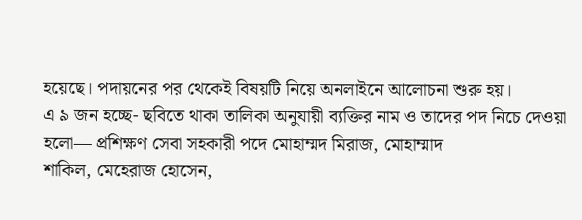হয়েছে। পদায়নের পর থেকেই বিষয়টি নিয়ে অনলাইনে আলোচনা শুরু হয়।
এ ৯ জন হচ্ছে- ছবিতে থাকা তালিকা অনুযায়ী ব্যক্তির নাম ও তাদের পদ নিচে দেওয়া হলো— প্রশিক্ষণ সেবা সহকারী পদে মোহাম্মদ মিরাজ, মোহাম্মাদ
শাকিল, মেহেরাজ হোসেন,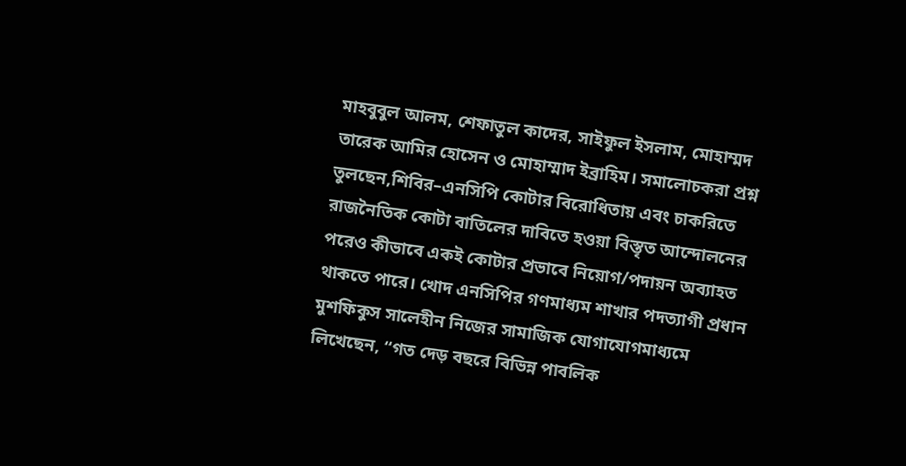মাহবুবুল আলম, শেফাতুল কাদের, সাইফুল ইসলাম, মোহাম্মদ তারেক আমির হোসেন ও মোহাম্মাদ ইব্রাহিম। সমালোচকরা প্রশ্ন তুলছেন,শিবির–এনসিপি কোটার বিরোধিতায় এবং চাকরিতে রাজনৈতিক কোটা বাতিলের দাবিতে হওয়া বিস্তৃত আন্দোলনের পরেও কীভাবে একই কোটার প্রভাবে নিয়োগ/পদায়ন অব্যাহত থাকতে পারে। খোদ এনসিপির গণমাধ্যম শাখার পদত্যাগী প্রধান মুশফিকুস সালেহীন নিজের সামাজিক যোগাযোগমাধ্যমে লিখেছেন, “গত দেড় বছরে বিভিন্ন পাবলিক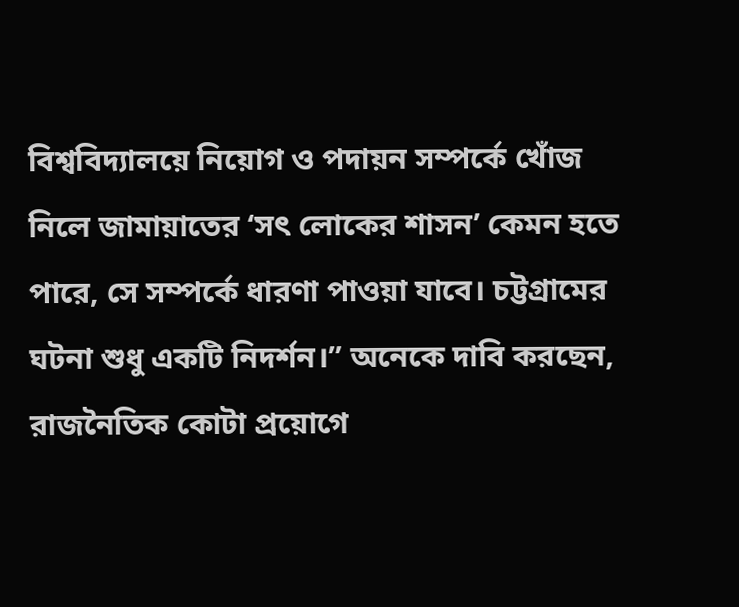বিশ্ববিদ্যালয়ে নিয়োগ ও পদায়ন সম্পর্কে খোঁজ নিলে জামায়াতের ‘সৎ লোকের শাসন’ কেমন হতে পারে, সে সম্পর্কে ধারণা পাওয়া যাবে। চট্টগ্রামের ঘটনা শুধু একটি নিদর্শন।” অনেকে দাবি করছেন, রাজনৈতিক কোটা প্রয়োগে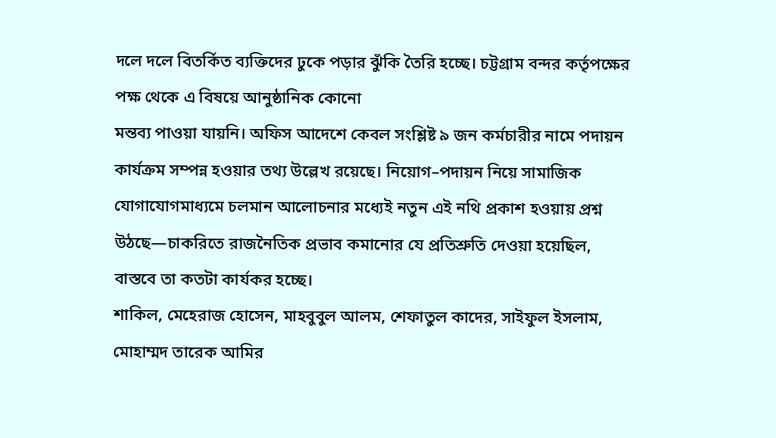দলে দলে বিতর্কিত ব্যক্তিদের ঢুকে পড়ার ঝুঁকি তৈরি হচ্ছে। চট্টগ্রাম বন্দর কর্তৃপক্ষের পক্ষ থেকে এ বিষয়ে আনুষ্ঠানিক কোনো
মন্তব্য পাওয়া যায়নি। অফিস আদেশে কেবল সংশ্লিষ্ট ৯ জন কর্মচারীর নামে পদায়ন কার্যক্রম সম্পন্ন হওয়ার তথ্য উল্লেখ রয়েছে। নিয়োগ–পদায়ন নিয়ে সামাজিক যোগাযোগমাধ্যমে চলমান আলোচনার মধ্যেই নতুন এই নথি প্রকাশ হওয়ায় প্রশ্ন উঠছে—চাকরিতে রাজনৈতিক প্রভাব কমানোর যে প্রতিশ্রুতি দেওয়া হয়েছিল, বাস্তবে তা কতটা কার্যকর হচ্ছে।
শাকিল, মেহেরাজ হোসেন, মাহবুবুল আলম, শেফাতুল কাদের, সাইফুল ইসলাম, মোহাম্মদ তারেক আমির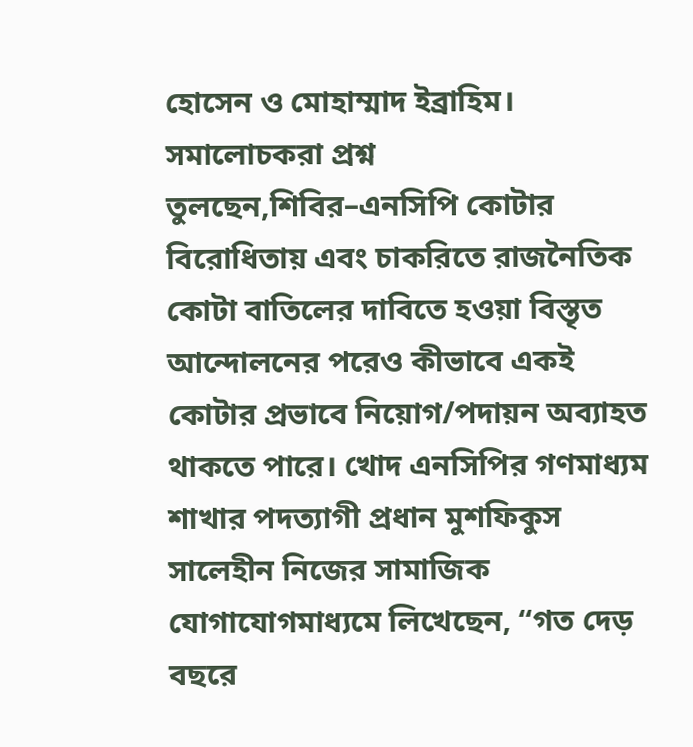হোসেন ও মোহাম্মাদ ইব্রাহিম। সমালোচকরা প্রশ্ন তুলছেন,শিবির–এনসিপি কোটার বিরোধিতায় এবং চাকরিতে রাজনৈতিক কোটা বাতিলের দাবিতে হওয়া বিস্তৃত আন্দোলনের পরেও কীভাবে একই কোটার প্রভাবে নিয়োগ/পদায়ন অব্যাহত থাকতে পারে। খোদ এনসিপির গণমাধ্যম শাখার পদত্যাগী প্রধান মুশফিকুস সালেহীন নিজের সামাজিক যোগাযোগমাধ্যমে লিখেছেন, “গত দেড় বছরে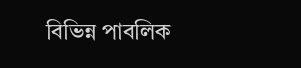বিভিন্ন পাবলিক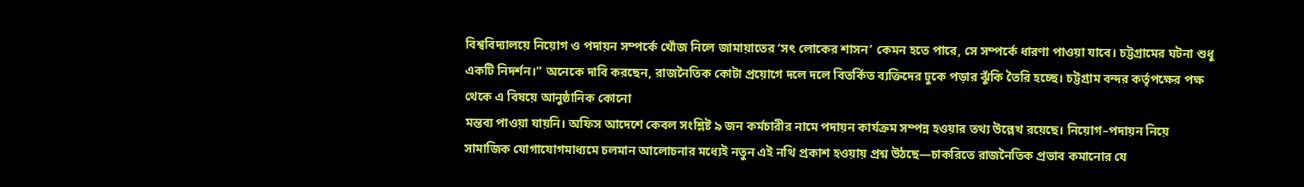বিশ্ববিদ্যালয়ে নিয়োগ ও পদায়ন সম্পর্কে খোঁজ নিলে জামায়াতের ‘সৎ লোকের শাসন’ কেমন হতে পারে, সে সম্পর্কে ধারণা পাওয়া যাবে। চট্টগ্রামের ঘটনা শুধু একটি নিদর্শন।” অনেকে দাবি করছেন, রাজনৈতিক কোটা প্রয়োগে দলে দলে বিতর্কিত ব্যক্তিদের ঢুকে পড়ার ঝুঁকি তৈরি হচ্ছে। চট্টগ্রাম বন্দর কর্তৃপক্ষের পক্ষ থেকে এ বিষয়ে আনুষ্ঠানিক কোনো
মন্তব্য পাওয়া যায়নি। অফিস আদেশে কেবল সংশ্লিষ্ট ৯ জন কর্মচারীর নামে পদায়ন কার্যক্রম সম্পন্ন হওয়ার তথ্য উল্লেখ রয়েছে। নিয়োগ–পদায়ন নিয়ে সামাজিক যোগাযোগমাধ্যমে চলমান আলোচনার মধ্যেই নতুন এই নথি প্রকাশ হওয়ায় প্রশ্ন উঠছে—চাকরিতে রাজনৈতিক প্রভাব কমানোর যে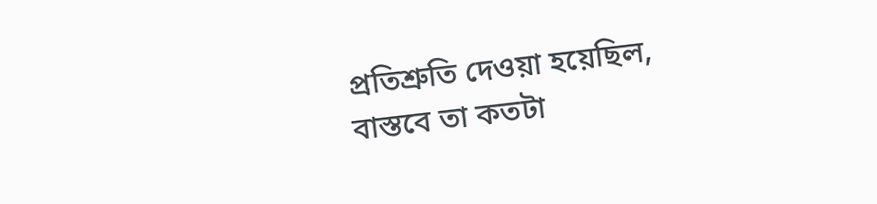প্রতিশ্রুতি দেওয়া হয়েছিল, বাস্তবে তা কতটা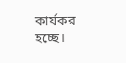কার্যকর হচ্ছে।